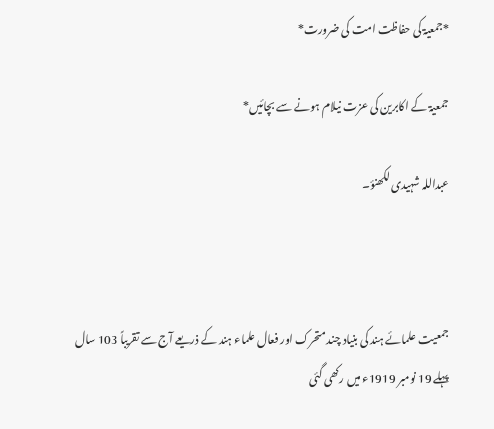*جمعیۃ کی حفاظت امت کی ضرورت*

جمعیۃ کے اکابرین کی عزت نیلام ہونے سے بچائیں*

عبداللہ شہیدی لکھنؤ۔



جمعیت علمائے ہند کی بنیاد چند متحرک اور فعال علماء ہند کے ذریعے آج سے تقریباً 103 سال پہلے 19 نومبر 1919ء میں رکھی گئی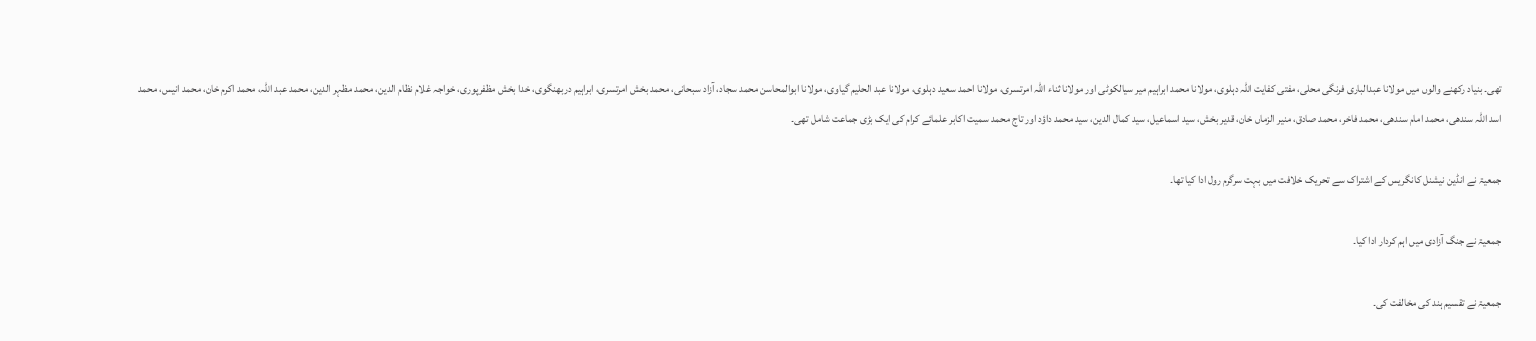تھی۔ بنیاد رکھنے والوں میں مولانا عبدالباری فرنگی محلی، مفتی کفایت اللہ دہلوی، مولانا محمد ابراہیم میر سیالکوٹی اور مولانا ثناء اللہ امرتسری، مولانا احمد سعید دہلوی، مولانا عبد الحلیم گیاوی، مولانا ابوالمحاسن محمد سجاد، آزاد سبحانی، محمد بخش امرتسری، ابراہیم دربھنگوی، خدا بخش مظفرپوری، خواجہ غلام نظام الدین، محمد مظہر الدین، محمد عبد اللہ، محمد اکرم خان، محمد انیس، محمد اسد اللہ سندھی، محمد امام سندھی، محمد فاخر، محمد صادق، منیر الزماں خان، قدیر بخش، سید اسماعیل، سید کمال الدین، سید محمد داؤد اور تاج محمد سمیت اکابر علمائے کرام کی ایک بڑی جماعت شامل تھی۔

جمعیۃ نے انڈین نیشنل کانگریس کے اشتراک سے تحریک خلافت میں بہت سرگرم رول ادا کیا تھا۔

جمعیۃ نے جنگ آزادی میں اہم کردار ادا کیا۔

جمعیۃ نے تقسیم ہند کی مخالفت کی۔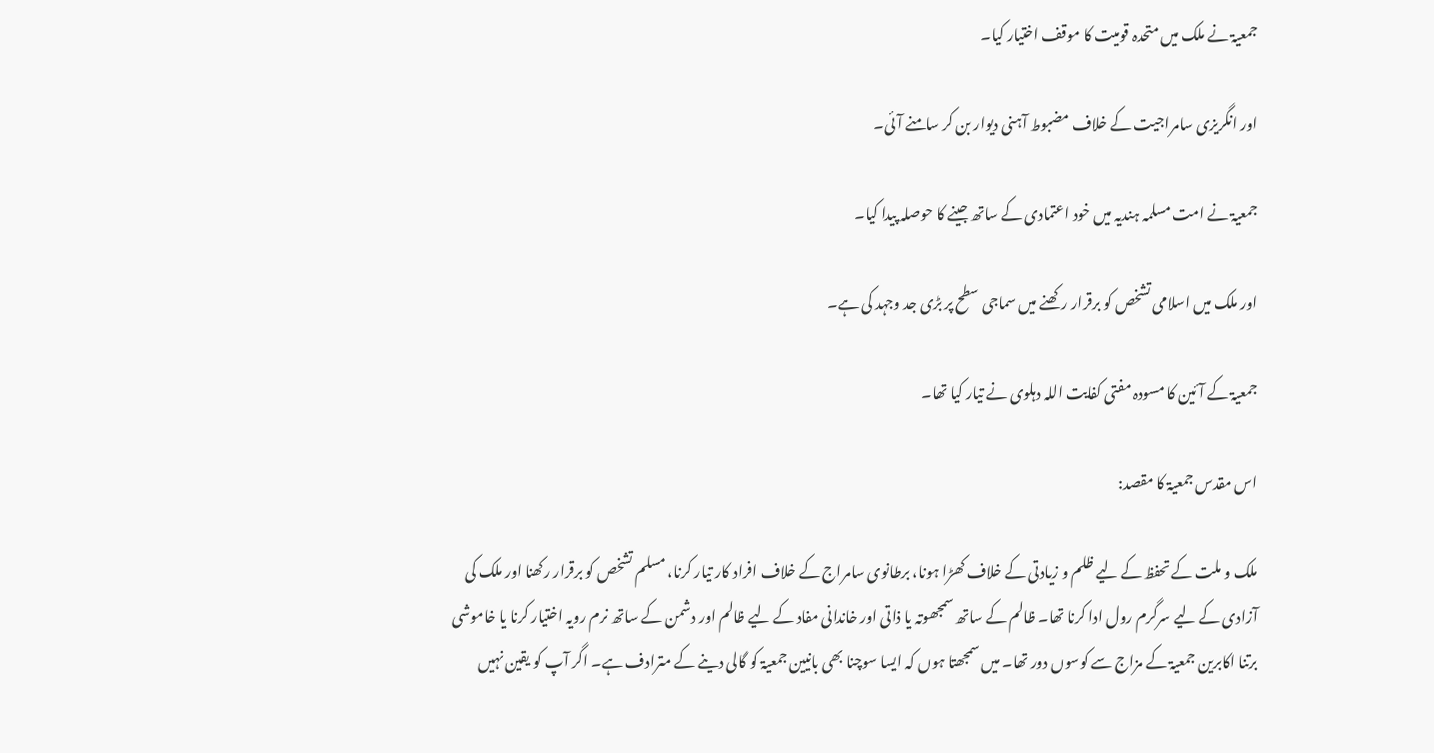جمعیۃ نے ملک میں متحدہ قومیت کا موقف اختیار کیا۔

اور انگریزی سامراجیت کے خلاف مضبوط آہنی دیوار بن کر سامنے آئی۔

جمعیۃ نے امت مسلمہ ہندیہ میں خود اعتمادی کے ساتھ جینے کا حوصلہ پیدا کیا۔

اور ملک میں اسلامی تشخص کو برقرار رکھنے میں سماجی سطح پر بڑی جد وجہد کی ہے۔

جمعیۃ کے آئین کا مسودہ مفتی کفایت اللہ دہلوی نے تیار کیا تھا۔

اس مقدس جمعیۃ کا مقصد:

ملک و ملت کے تحفظ کے لیے ظلم و زیادتی کے خلاف کھڑا ہونا، برطانوی سامراج کے خلاف افراد کار تیار کرنا، مسلم تشخص کو برقرار رکھنا اور ملک کی آزادی کے لیے سرگرم رول ادا کرنا تھا۔ ظالم کے ساتھ سمجھوتہ یا ذاتی اور خاندانی مفاد کے لیے ظالم اور دشمن کے ساتھ نرم رویہ اختیار کرنا یا خاموشی برتنا اکابرین جمعیۃ کے مزاج سے کوسوں دور تھا۔ میں سمجھتا ہوں کہ ایسا سوچنا بھی بانیین جمعیۃ کو گالی دینے کے مترادف ہے۔ اگر آپ کو یقین نہیں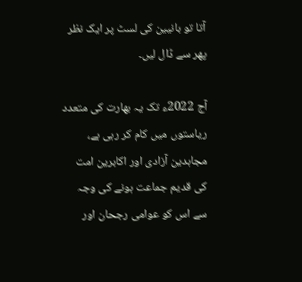آتا تو بانیین کی لسٹ پر ایک نظر پھر سے ڈال لیں۔

آج 2022ء تک یہ بھارت کی متعدد ریاستوں میں کام کر رہی ہے، مجاہدین آزادی اور اکابرین امت کی قدیم جماعت ہونے کی وجہ سے اس کو عوامی رجحان اور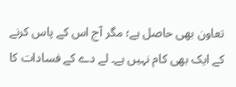تعاون بھی حاصل ہے؛ مگر آج اس کے پاس کرنے کے ایک بھی کام نہیں ہے۔ لے دے کے فسادات کا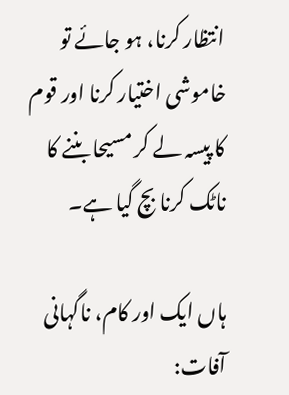انتظار کرنا، ہو جائے تو خاموشی اختیار کرنا اور قوم کا پیسہ لے کر مسیحا بننے کا ناٹک کرنا بچ گیا ہے۔

ہاں ایک اور کام، ناگہانی آفات: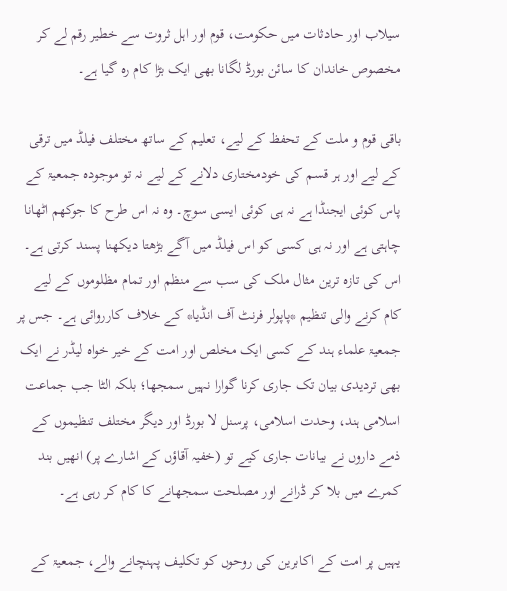سیلاب اور حادثات میں حکومت، قوم اور اہل ثروت سے خطیر رقم لے کر مخصوص خاندان کا سائن بورڈ لگانا بھی ایک بڑا کام رہ گیا ہے۔

باقی قوم و ملت کے تحفظ کے لیے، تعلیم کے ساتھ مختلف فیلڈ میں ترقی کے لیے اور ہر قسم کی خودمختاری دلانے کے لیے نہ تو موجودہ جمعیۃ کے پاس کوئی ایجنڈا ہے نہ ہی کوئی ایسی سوچ۔ وہ نہ اس طرح کا جوکھم اٹھانا چاہتی ہے اور نہ ہی کسی کو اس فیلڈ میں آگے بڑھتا دیکھنا پسند کرتی ہے۔ اس کی تازہ ترین مثال ملک کی سب سے منظم اور تمام مظلوموں کے لیے کام کرنے والی تنظیم *پاپولر فرنٹ آف انڈیا* کے خلاف کارروائی ہے۔ جس پر جمعیۃ علماء ہند کے کسی ایک مخلص اور امت کے خیر خواہ لیڈر نے ایک بھی تردیدی بیان تک جاری کرنا گوارا نہیں سمجھا؛ بلکہ الٹا جب جماعت اسلامی ہند، وحدت اسلامی، پرسنل لا بورڈ اور دیگر مختلف تنظیموں کے ذمے داروں نے بیانات جاری کیے تو (خفیہ آقاؤں کے اشارے پر) انھیں بند کمرے میں بلا کر ڈرانے اور مصلحت سمجھانے کا کام کر رہی ہے۔

یہیں پر امت کے اکابرین کی روحوں کو تکلیف پہنچانے والے، جمعیۃ کے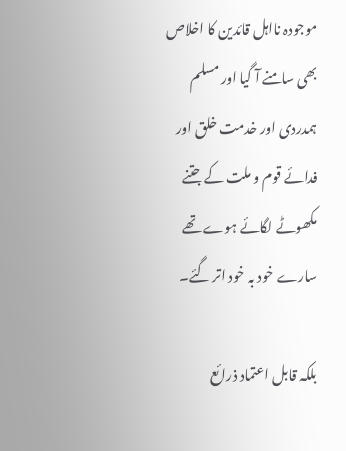موجودہ نااہل قائدین کا اخلاص بھی سامنے آ گیا اور مسلم ہمدردی اور خدمت خلق اور فدائے قوم و ملت کے جتنے مکھوٹے لگائے ہوے تھے سارے خود بہ خود اتر گئے۔

بلکہ قابل اعتماد ذرائع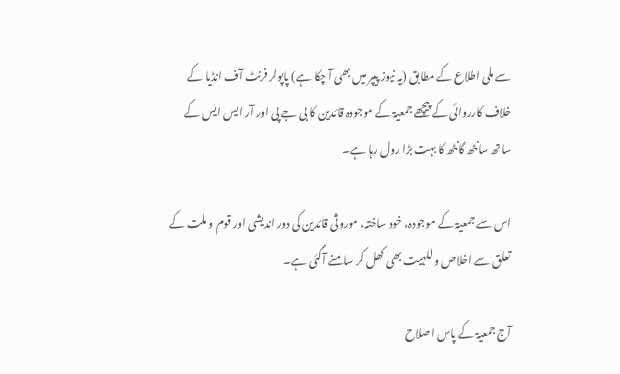سے ملی اطلاع کے مطابق (یہ نیوز پیپر میں بھی آ چکا ہے) پاپولر فرنٹ آف انڈیا کے خلاف کارروائی کے پیچھے جمعیۃ کے موجودہ قائدین کا بی جے پی اور آر ایس ایس کے ساتھ سانٹھ گانٹھ کا بہت بڑا رول رہا ہے۔

اس سے جمعیۃ کے موجودہ، خود ساختہ، موروثی قائدین کی دور اندیشی اور قوم و ملت کے تعلق سے اخلاص و للہیت بھی کھل کر سامنے آگئی ہے۔

آج جمعیۃ کے پاس اصلاح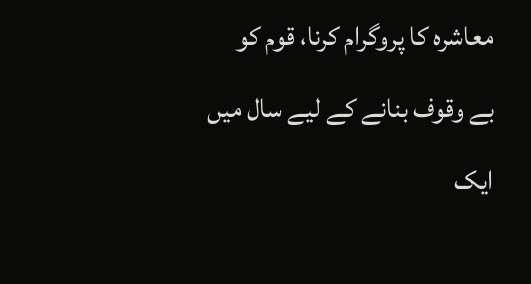معاشرہ کا پروگرام کرنا، قوم کو بے وقوف بنانے کے لیے سال میں ایک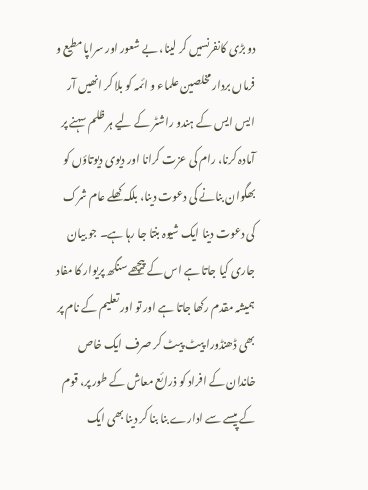دو بڑی کانفرنسیں کر لینا، بے شعور اور سراپا مطیع و فرماں بردار مخلصین علماء و ائمہ کو بلا کر انھیں آر ایس ایس کے ہندو راشٹر کے لیے ہر ظلم سہنے پر آمادہ کرنا، رام کی عزت کرانا اور دیوی دیوتاؤں کو بھگوان بنانے کی دعوت دینا، بلکہ کھلے عام شرک کی دعوت دینا ایک شیوہ بنتا جا رہا ہے۔ جو بیان جاری کیا جاتا ہے اس کے پیچھے سنگھ پریوار کا مفاد ہمیشہ مقدم رکھا جاتا ہے اور تو اور تعلیم کے نام پر بھی ڈھنڈورا پیٹ پیٹ کر صرف ایک خاص خاندان کے افراد کو ذرائع معاش کے طور پر، قوم کے پیسے سے ادارے بنا بنا کر دینا بھی ایک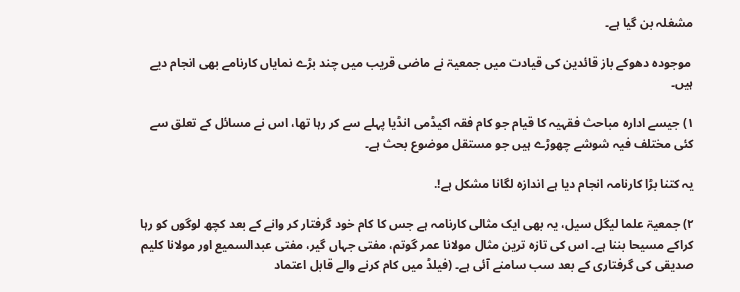مشغلہ بن گیا ہے۔

 موجودہ دھوکے باز قائدین کی قیادت میں جمعیۃ نے ماضی قریب میں چند بڑے نمایاں کارنامے بھی انجام دیے ہیں۔

١) جیسے ادارہ مباحث فقہیہ کا قیام جو کام فقہ اکیڈمی انڈیا پہلے سے کر رہا تھا، اس نے مسائل کے تعلق سے کئی مختلف فیہ شوشے چھوڑے ہیں جو مستقل موضوع بحث ہے۔

یہ کتنا بڑا کارنامہ انجام دیا ہے اندازہ لگانا مشکل ہے!.

٢) جمعیۃ علما لیگل سیل، یہ بھی ایک مثالی کارنامہ ہے جس کا کام خود گرفتار کر وانے کے بعد کچھ لوگوں کو رہا کراکے مسیحا بننا ہے۔ اس کی تازہ ترین مثال مولانا عمر گوتم، مفتی جہاں گیر، مفتی عبدالسمیع اور مولانا کلیم صدیقی کی گرفتاری کے بعد سب سامنے آئی ہے۔ (فیلڈ میں کام کرنے والے قابل اعتماد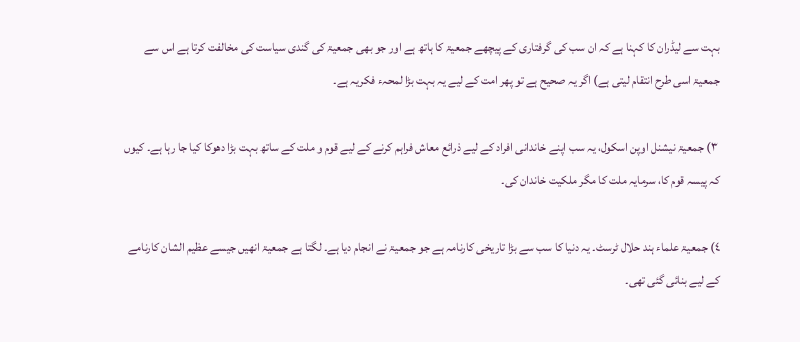بہت سے لیڈران کا کہنا ہے کہ ان سب کی گرفتاری کے پیچھے جمعیۃ کا ہاتھ ہے اور جو بھی جمعیۃ کی گندی سیاست کی مخالفت کرتا ہے اس سے جمعیۃ اسی طرح انتقام لیتی ہے) اگر یہ صحیح ہے تو پھر امت کے لیے یہ بہت بڑا لمحہء فکریہ ہے۔

 ٣) جمعیۃ نیشنل اوپن اسکول، یہ سب اپنے خاندانی افراد کے لیے ذرائع معاش فراہم کرنے کے لیے قوم و ملت کے ساتھ بہت بڑا دھوکا کیا جا رہا ہے۔ کیوں کہ پیسہ قوم کا، سرمایہ ملت کا مگر ملکیت خاندان کی۔

٤) جمعیۃ علماء ہند حلال ٹرسٹ۔ یہ دنیا کا سب سے بڑا تاریخی کارنامہ ہے جو جمعیۃ نے انجام دیا ہے۔ لگتا ہے جمعیۃ انھیں جیسے عظیم الشان کارنامے کے لیے بنائی گئی تھی۔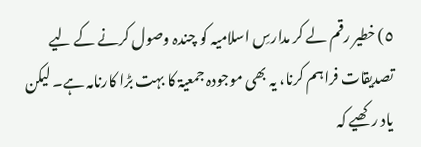٥) خطیر رقم لے کر مدارسِ اسلامیہ کو چندہ وصول کرنے کے لیے تصدیقات فراہم کرنا، یہ بھی موجودہ جمعیۃ کا بہت بڑا کارنامہ ہے۔ لیکن یاد رکھیے کہ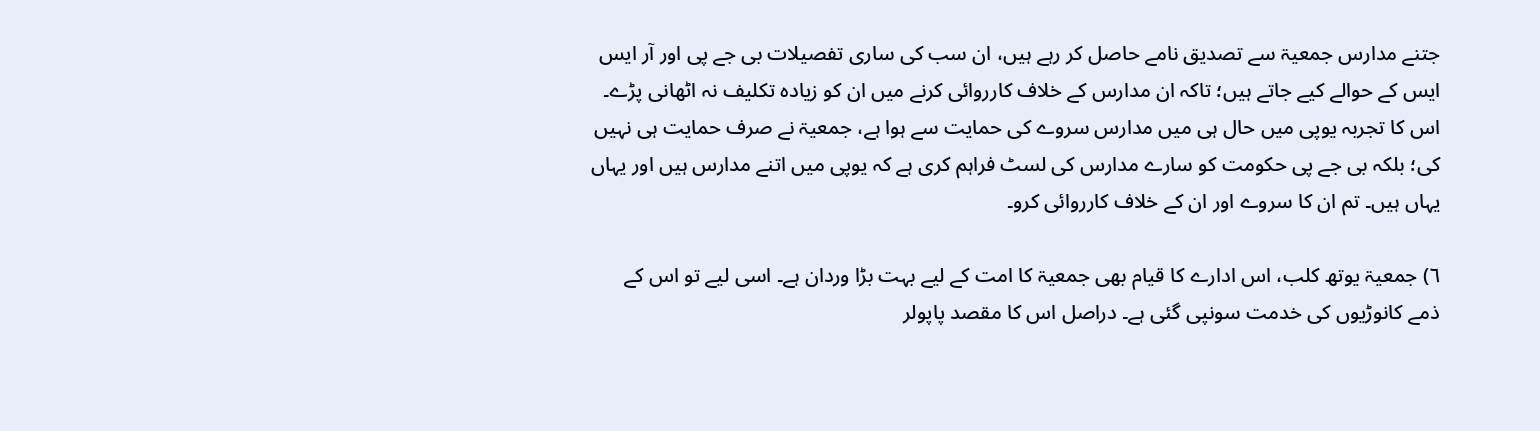جتنے مدارس جمعیۃ سے تصدیق نامے حاصل کر رہے ہیں، ان سب کی ساری تفصیلات بی جے پی اور آر ایس ایس کے حوالے کیے جاتے ہیں؛ تاکہ ان مدارس کے خلاف کارروائی کرنے میں ان کو زیادہ تکلیف نہ اٹھانی پڑے۔ اس کا تجربہ یوپی میں حال ہی میں مدارس سروے کی حمایت سے ہوا ہے، جمعیۃ نے صرف حمایت ہی نہیں کی؛ بلکہ بی جے پی حکومت کو سارے مدارس کی لسٹ فراہم کری ہے کہ یوپی میں اتنے مدارس ہیں اور یہاں یہاں ہیں۔ تم ان کا سروے اور ان کے خلاف کارروائی کرو۔

٦) جمعیۃ یوتھ کلب، اس ادارے کا قیام بھی جمعیۃ کا امت کے لیے بہت بڑا وردان ہے۔ اسی لیے تو اس کے ذمے کانوڑیوں کی خدمت سونپی گئی ہے۔ دراصل اس کا مقصد پاپولر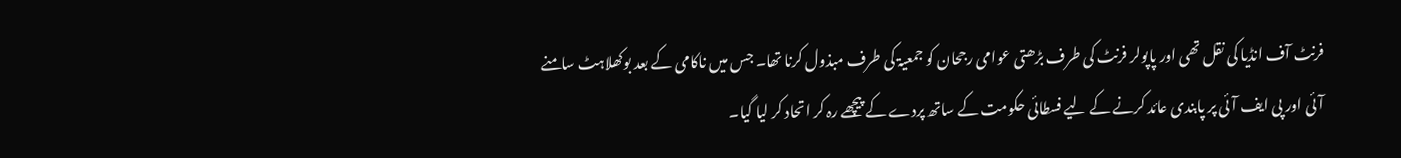فرنٹ آف انڈیا کی نقل تھی اور پاپولر فرنٹ کی طرف بڑھتی عوامی رجحان کو جمعیۃ کی طرف مبذول کرنا تھا۔ جس میں ناکامی کے بعد بوکھلاہٹ سامنے آئی اور پی ایف آئی پر پابندی عائد کرنے کے لیے فسطائی حکومت کے ساتھ پردے کے پیچھے رہ کر اتحاد کر لیا گیا۔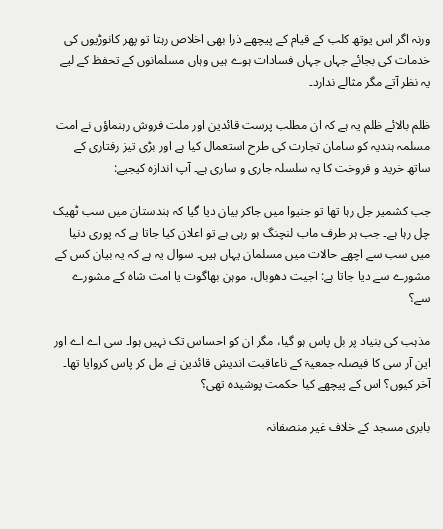ورنہ اگر اس یوتھ کلب کے قیام کے پیچھے ذرا بھی اخلاص رہتا تو پھر کانوڑیوں کی خدمات کی بجائے جہاں جہاں فسادات ہوے ہیں وہاں مسلمانوں کے تحفظ کے لیے یہ نظر آتے مگر مثالے ندارد۔

ظلم بالائے ظلم یہ ہے کہ ان مطلب پرست قائدین اور ملت فروش رہنماؤں نے امت مسلمہ ہندیہ کو سامان تجارت کی طرح استعمال کیا ہے اور بڑی تیز رفتاری کے ساتھ خرید و فروخت کا یہ سلسلہ جاری و ساری ہے۔ آپ اندازہ کیجیے:

جب کشمیر جل رہا تھا تو جنیوا میں جاکر بیان دیا گیا کہ ہندستان میں سب ٹھیک چل رہا ہے۔ جب ہر طرف ماب لنچنگ ہو رہی ہے تو اعلان کیا جاتا ہے کہ پوری دنیا میں سب سے اچھے حالات میں مسلمان یہاں ہیں۔ سوال یہ ہے کہ یہ بیان کس کے مشورے سے دیا جاتا ہے: اجیت دھوبال، موہن بھاگوت یا امت شاہ کے مشورے سے؟

مذہب کی بنیاد پر بل پاس ہو گیا، مگر ان کو احساس تک نہیں ہوا۔ سی اے اے اور این آر سی کا فیصلہ جمعیۃ کے ناعاقبت اندیش قائدین نے مل کر پاس کروایا تھا۔ آخر کیوں؟ اس کے پیچھے کیا حکمت پوشیدہ تھی؟

بابری مسجد کے خلاف غیر منصفانہ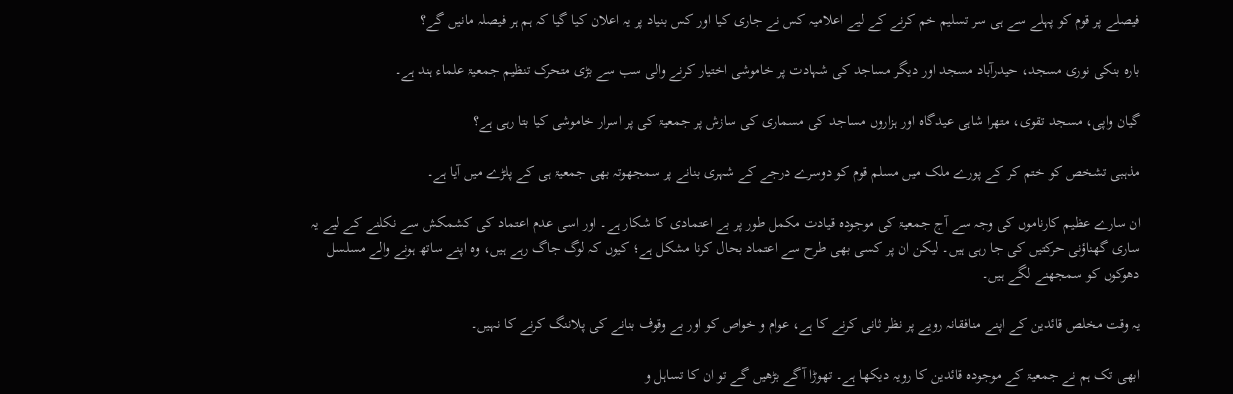فیصلے پر قوم کو پہلے سے ہی سر تسلیم خم کرنے کے لیے اعلامیہ کس نے جاری کیا اور کس بنیاد پر یہ اعلان کیا گیا کہ ہم ہر فیصلہ مانیں گے؟

بارہ بنکی نوری مسجد، حیدرآباد مسجد اور دیگر مساجد کی شہادت پر خاموشی اختیار کرنے والی سب سے بڑی متحرک تنظیم جمعیۃ علماء ہند ہے۔

گیان واپی، مسجد تقوی، متھرا شاہی عیدگاہ اور ہزاروں مساجد کی مسماری کی سازش پر جمعیۃ کی پر اسرار خاموشی کیا بتا رہی ہے؟

مذہبی تشخص کو ختم کر کے پورے ملک میں مسلم قوم کو دوسرے درجے کے شہری بنانے پر سمجھوتہ بھی جمعیۃ ہی کے پلڑے میں آیا ہے۔

ان سارے عظیم کارناموں کی وجہ سے آج جمعیۃ کی موجودہ قیادت مکمل طور پر بے اعتمادی کا شکار ہے۔ اور اسی عدم اعتماد کی کشمکش سے نکلنے کے لیے یہ ساری گھناؤنی حرکتیں کی جا رہی ہیں۔ لیکن ان پر کسی بھی طرح سے اعتماد بحال کرنا مشکل ہے؛ کیوں کہ لوگ جاگ رہے ہیں، وہ اپنے ساتھ ہونے والے مسلسل دھوکوں کو سمجھنے لگے ہیں۔

یہ وقت مخلص قائدین کے اپنے منافقانہ رویے پر نظر ثانی کرنے کا ہے، عوام و خواص کو اور بے وقوف بنانے کی پلاننگ کرنے کا نہیں۔

ابھی تک ہم نے جمعیۃ کے موجودہ قائدین کا رویہ دیکھا ہے۔ تھوڑا آگے بڑھیں گے تو ان کا تساہل و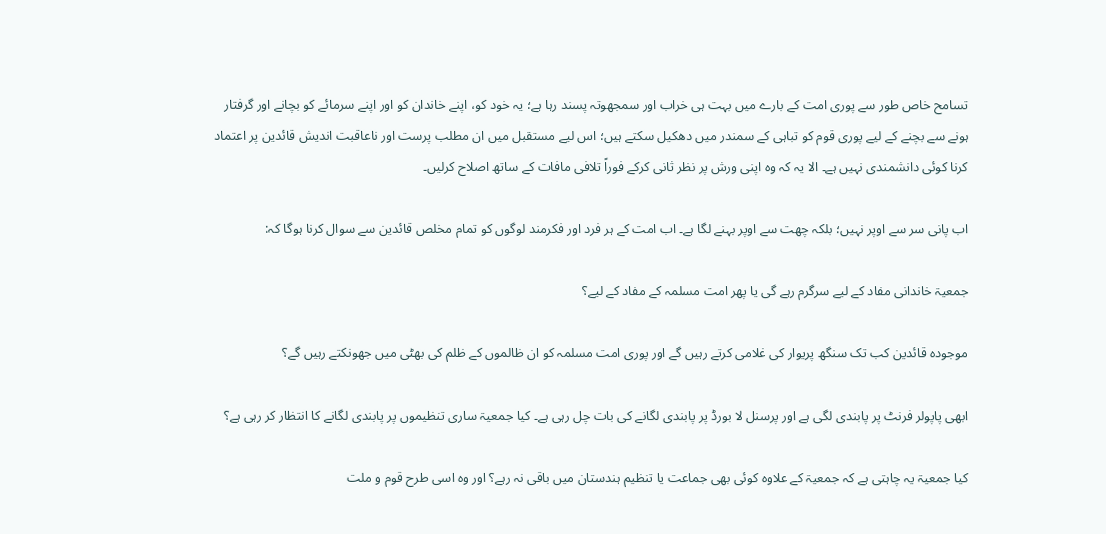تسامح خاص طور سے پوری امت کے بارے میں بہت ہی خراب اور سمجھوتہ پسند رہا ہے؛ یہ خود کو، اپنے خاندان کو اور اپنے سرمائے کو بچانے اور گرفتار ہونے سے بچنے کے لیے پوری قوم کو تباہی کے سمندر میں دھکیل سکتے ہیں؛ اس لیے مستقبل میں ان مطلب پرست اور ناعاقبت اندیش قائدین پر اعتماد کرنا کوئی دانشمندی نہیں ہے۔ الا یہ کہ وہ اپنی ورش پر نظر ثانی کرکے فوراً تلافی مافات کے ساتھ اصلاح کرلیں۔

اب پانی سر سے اوپر نہیں؛ بلکہ چھت سے اوپر بہنے لگا ہے۔ اب امت کے ہر فرد اور فکرمند لوگوں کو تمام مخلص قائدین سے سوال کرنا ہوگا کہ:

جمعیۃ خاندانی مفاد کے لیے سرگرم رہے گی یا پھر امت مسلمہ کے مفاد کے لیے؟

موجودہ قائدین کب تک سنگھ پریوار کی غلامی کرتے رہیں گے اور پوری امت مسلمہ کو ان ظالموں کے ظلم کی بھٹی میں جھونکتے رہیں گے؟

ابھی پاپولر فرنٹ پر پابندی لگی ہے اور پرسنل لا بورڈ پر پابندی لگانے کی بات چل رہی ہے۔ کیا جمعیۃ ساری تنظیموں پر پابندی لگانے کا انتظار کر رہی ہے؟

کیا جمعیۃ یہ چاہتی ہے کہ جمعیۃ کے علاوہ کوئی بھی جماعت یا تنظیم ہندستان میں باقی نہ رہے؟ اور وہ اسی طرح قوم و ملت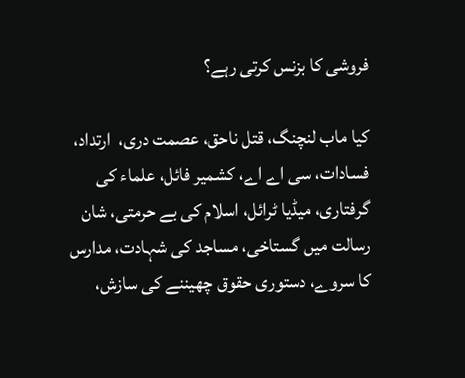فروشی کا بزنس کرتی رہے؟

کیا ماب لنچنگ، قتل ناحق، عصمت دری،  ارتداد، فسادات، سی اے اے، کشمیر فائل، علماء کی گرفتاری، میڈیا ٹرائل، اسلام کی بے حرمتی، شان رسالت میں گستاخی، مساجد کی شہادت، مدارس کا سروے، دستوری حقوق چھیننے کی سازش،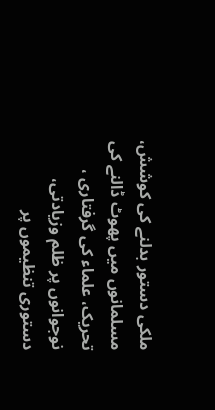ملکی دستور بدلنے کی کوشش، مسلمانوں میں پھوٹ ڈالنے کی تحریک، علماء کی گرفتاری ، نوجوانوں پر ظلم وزیادتی، دستوری تنظیموں پر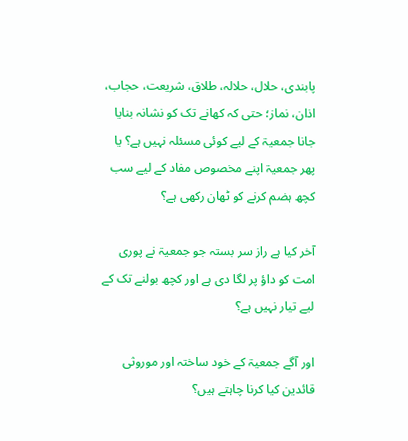پابندی، حلال، حلالہ، طلاق، شریعت، حجاب، اذان، نماز؛ حتی کہ کھانے تک کو نشانہ بنایا جانا جمعیۃ کے لیے کوئی مسئلہ نہیں ہے؟ یا پھر جمعیۃ اپنے مخصوص مفاد کے لیے سب کچھ ہضم کرنے کو ٹھان رکھی ہے؟

آخر کیا ہے راز سر بستہ جو جمعیۃ نے پوری امت کو داؤ پر لگا دی ہے اور کچھ بولنے تک کے لیے تیار نہیں ہے؟

اور آگے جمعیۃ کے خود ساختہ اور موروثی قائدین کیا کرنا چاہتے ہیں؟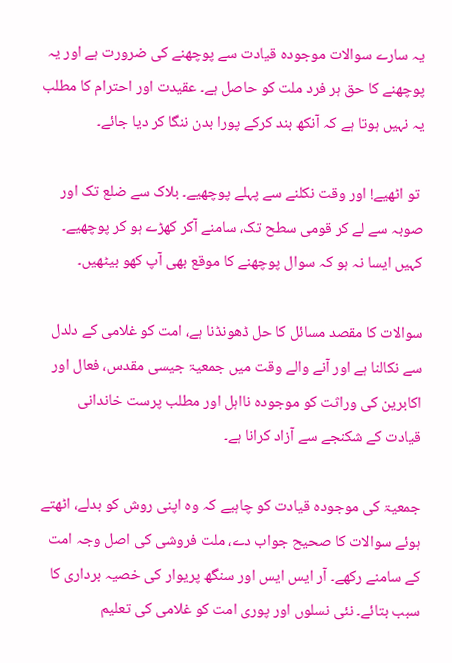یہ سارے سوالات موجودہ قیادت سے پوچھنے کی ضرورت ہے اور یہ پوچھنے کا حق ہر فرد ملت کو حاصل ہے۔ عقیدت اور احترام کا مطلب یہ نہیں ہوتا ہے کہ آنکھ بند کرکے پورا بدن ننگا کر دیا جائے۔

 تو اٹھیے! اور وقت نکلنے سے پہلے پوچھیے۔ بلاک سے ضلع تک اور صوبہ سے لے کر قومی سطح تک، سامنے آکر کھڑے ہو کر پوچھیے۔ کہیں ایسا نہ ہو کہ سوال پوچھنے کا موقع بھی آپ کھو بیٹھیں۔

سوالات کا مقصد مسائل کا حل ڈھونڈنا ہے، امت کو غلامی کے دلدل سے نکالنا ہے اور آنے والے وقت میں جمعیۃ جیسی مقدس، فعال اور اکابرین کی وراثت کو موجودہ نااہل اور مطلب پرست خاندانی قیادت کے شکنجے سے آزاد کرانا ہے۔

جمعیۃ کی موجودہ قیادت کو چاہیے کہ وہ اپنی روش کو بدلے، اٹھتے ہوئے سوالات کا صحیح جواب دے، ملت فروشی کی اصل وجہ امت کے سامنے رکھے۔ آر ایس ایس اور سنگھ پریوار کی خصیہ برداری کا سبب بتائے۔ نئی نسلوں اور پوری امت کو غلامی کی تعلیم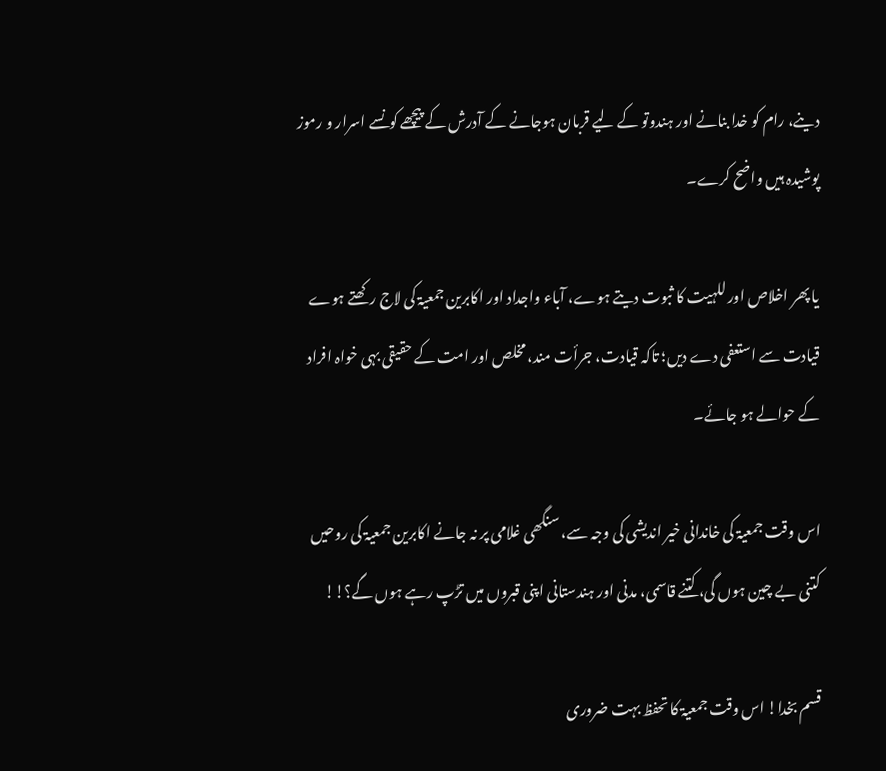دینے، رام کو خدا بنانے اور ہندوتو کے لیے قربان ہوجانے کے آدرش کے پیچھے کونسے اسرار و رموز پوشیدہ ہیں واضح کرے۔

یا پھر اخلاص اور للہیت کا ثبوت دیتے ہوے، آباء واجداد اور اکابرین جمعیۃ کی لاج رکھتے ہوے قیادت سے استعفی دے دیں؛ تاکہ قیادت، جرأت مند، مخلص اور امت کے حقیقی بہی خواہ افراد کے حوالے ہو جائے۔

اس وقت جمعیۃ کی خاندانی خیر اندیشی کی وجہ سے، سنگھی غلامی پر نہ جانے اکابرین جمعیۃ کی روحیں کتنی بے چین ہوں گی، کتنے قاسمی، مدنی اور ہندستانی اپنی قبروں میں تڑپ رہے ہوں گے؟!!

قسم بخدا! اس وقت جمعیۃ کا تحفظ بہت ضروری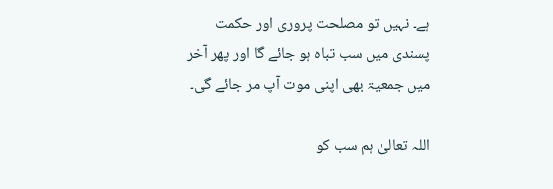ہے۔ نہیں تو مصلحت پروری اور حکمت پسندی میں سب تباہ ہو جائے گا اور پھر آخر میں جمعیۃ بھی اپنی موت آپ مر جائے گی۔

اللہ تعالیٰ ہم سب کو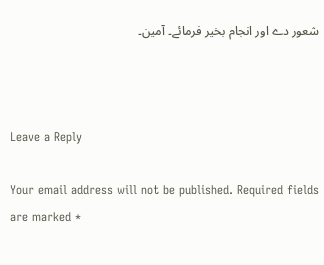شعور دے اور انجام بخیر فرمائے۔ آمین۔



Leave a Reply

Your email address will not be published. Required fields are marked *